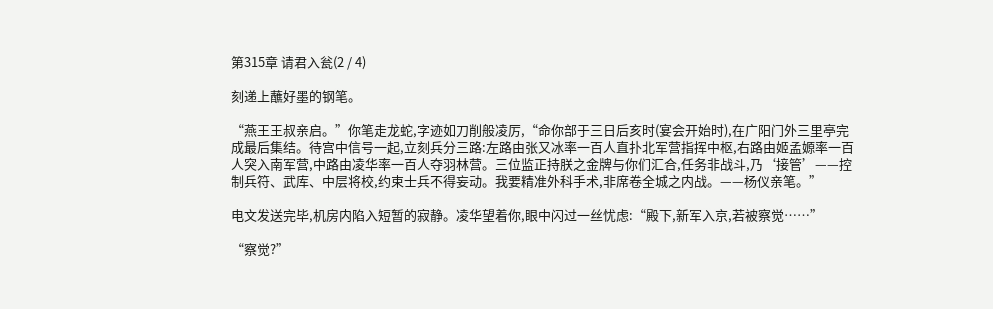第315章 请君入瓮(2 / 4)

刻递上蘸好墨的钢笔。

“燕王王叔亲启。”你笔走龙蛇,字迹如刀削般凌厉,“命你部于三日后亥时(宴会开始时),在广阳门外三里亭完成最后集结。待宫中信号一起,立刻兵分三路:左路由张又冰率一百人直扑北军营指挥中枢,右路由姬孟嫄率一百人突入南军营,中路由凌华率一百人夺羽林营。三位监正持朕之金牌与你们汇合,任务非战斗,乃‘接管’——控制兵符、武库、中层将校,约束士兵不得妄动。我要精准外科手术,非席卷全城之内战。——杨仪亲笔。”

电文发送完毕,机房内陷入短暂的寂静。凌华望着你,眼中闪过一丝忧虑:“殿下,新军入京,若被察觉……”

“察觉?”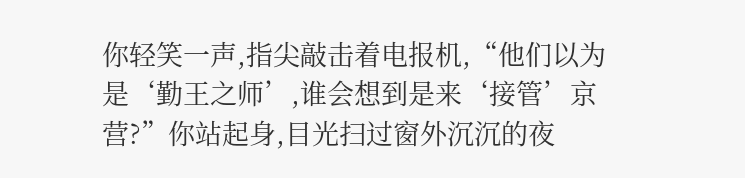你轻笑一声,指尖敲击着电报机,“他们以为是‘勤王之师’,谁会想到是来‘接管’京营?”你站起身,目光扫过窗外沉沉的夜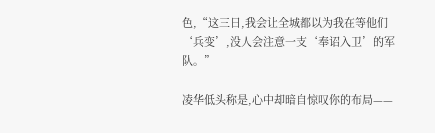色,“这三日,我会让全城都以为我在等他们‘兵变’,没人会注意一支‘奉诏入卫’的军队。”

凌华低头称是,心中却暗自惊叹你的布局——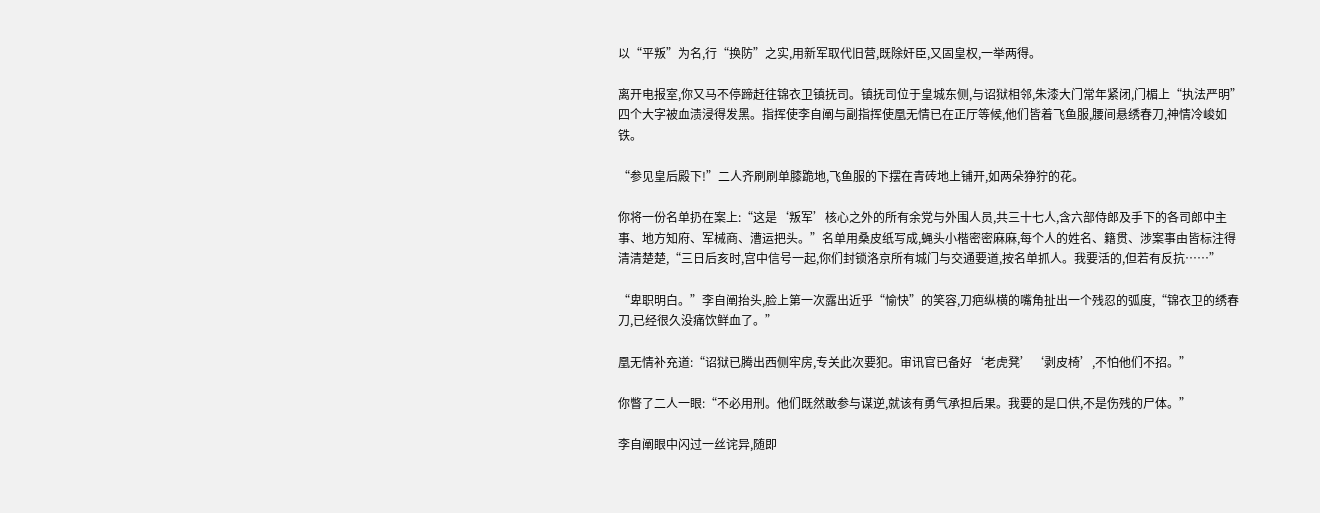以“平叛”为名,行“换防”之实,用新军取代旧营,既除奸臣,又固皇权,一举两得。

离开电报室,你又马不停蹄赶往锦衣卫镇抚司。镇抚司位于皇城东侧,与诏狱相邻,朱漆大门常年紧闭,门楣上“执法严明”四个大字被血渍浸得发黑。指挥使李自阐与副指挥使凰无情已在正厅等候,他们皆着飞鱼服,腰间悬绣春刀,神情冷峻如铁。

“参见皇后殿下!”二人齐刷刷单膝跪地,飞鱼服的下摆在青砖地上铺开,如两朵狰狞的花。

你将一份名单扔在案上:“这是‘叛军’核心之外的所有余党与外围人员,共三十七人,含六部侍郎及手下的各司郎中主事、地方知府、军械商、漕运把头。”名单用桑皮纸写成,蝇头小楷密密麻麻,每个人的姓名、籍贯、涉案事由皆标注得清清楚楚,“三日后亥时,宫中信号一起,你们封锁洛京所有城门与交通要道,按名单抓人。我要活的,但若有反抗……”

“卑职明白。”李自阐抬头,脸上第一次露出近乎“愉快”的笑容,刀疤纵横的嘴角扯出一个残忍的弧度,“锦衣卫的绣春刀,已经很久没痛饮鲜血了。”

凰无情补充道:“诏狱已腾出西侧牢房,专关此次要犯。审讯官已备好‘老虎凳’‘剥皮椅’,不怕他们不招。”

你瞥了二人一眼:“不必用刑。他们既然敢参与谋逆,就该有勇气承担后果。我要的是口供,不是伤残的尸体。”

李自阐眼中闪过一丝诧异,随即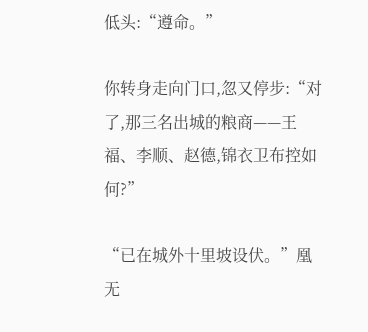低头:“遵命。”

你转身走向门口,忽又停步:“对了,那三名出城的粮商——王福、李顺、赵德,锦衣卫布控如何?”

“已在城外十里坡设伏。”凰无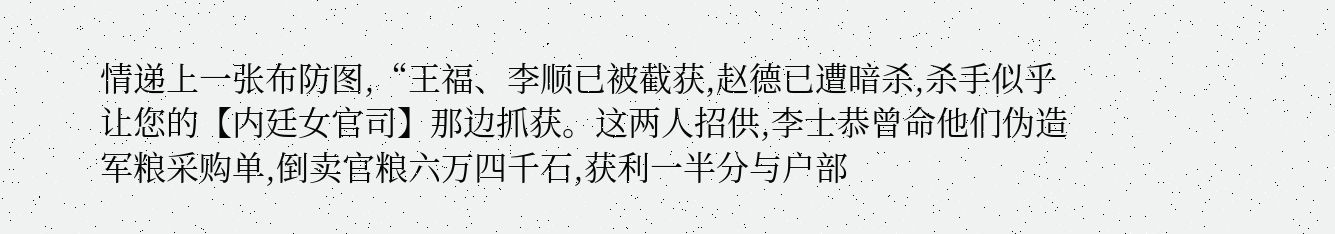情递上一张布防图,“王福、李顺已被截获,赵德已遭暗杀,杀手似乎让您的【内廷女官司】那边抓获。这两人招供,李士恭曾命他们伪造军粮采购单,倒卖官粮六万四千石,获利一半分与户部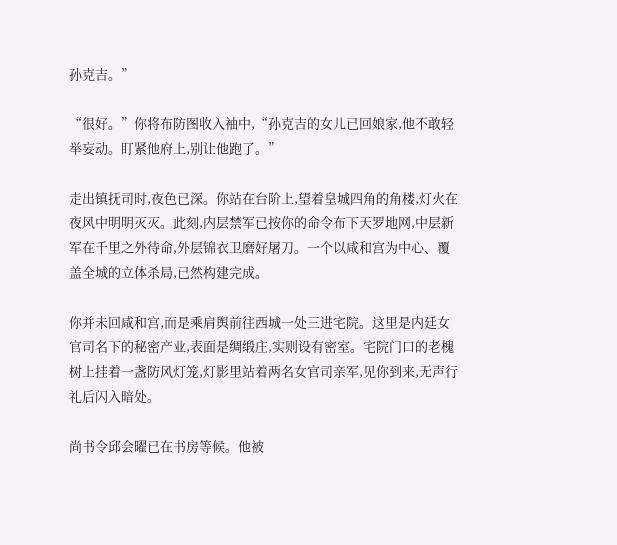孙克吉。”

“很好。”你将布防图收入袖中,“孙克吉的女儿已回娘家,他不敢轻举妄动。盯紧他府上,别让他跑了。”

走出镇抚司时,夜色已深。你站在台阶上,望着皇城四角的角楼,灯火在夜风中明明灭灭。此刻,内层禁军已按你的命令布下天罗地网,中层新军在千里之外待命,外层锦衣卫磨好屠刀。一个以咸和宫为中心、覆盖全城的立体杀局,已然构建完成。

你并未回咸和宫,而是乘肩舆前往西城一处三进宅院。这里是内廷女官司名下的秘密产业,表面是绸缎庄,实则设有密室。宅院门口的老槐树上挂着一盏防风灯笼,灯影里站着两名女官司亲军,见你到来,无声行礼后闪入暗处。

尚书令邱会曜已在书房等候。他被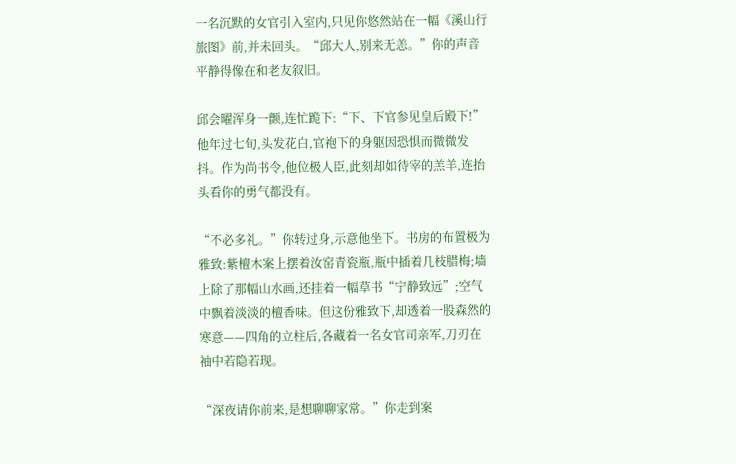一名沉默的女官引入室内,只见你悠然站在一幅《溪山行旅图》前,并未回头。“邱大人,别来无恙。”你的声音平静得像在和老友叙旧。

邱会曜浑身一颤,连忙跪下:“下、下官参见皇后殿下!”他年过七旬,头发花白,官袍下的身躯因恐惧而微微发抖。作为尚书令,他位极人臣,此刻却如待宰的羔羊,连抬头看你的勇气都没有。

“不必多礼。”你转过身,示意他坐下。书房的布置极为雅致:紫檀木案上摆着汝窑青瓷瓶,瓶中插着几枝腊梅;墙上除了那幅山水画,还挂着一幅草书“宁静致远”;空气中飘着淡淡的檀香味。但这份雅致下,却透着一股森然的寒意——四角的立柱后,各藏着一名女官司亲军,刀刃在袖中若隐若现。

“深夜请你前来,是想聊聊家常。”你走到案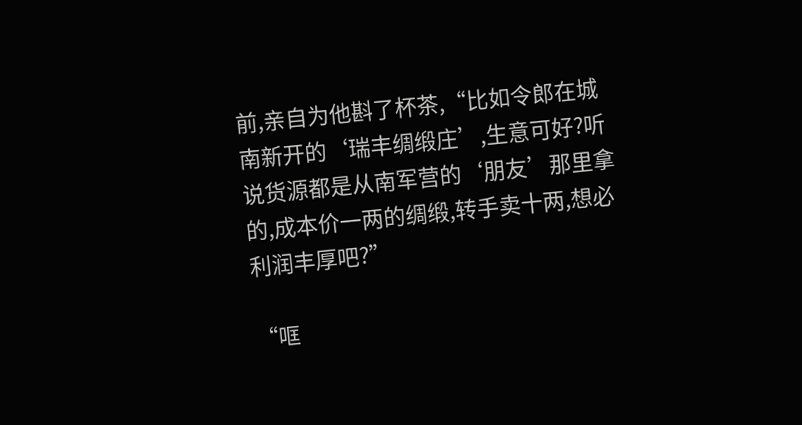前,亲自为他斟了杯茶,“比如令郎在城南新开的‘瑞丰绸缎庄’,生意可好?听说货源都是从南军营的‘朋友’那里拿的,成本价一两的绸缎,转手卖十两,想必利润丰厚吧?”

“哐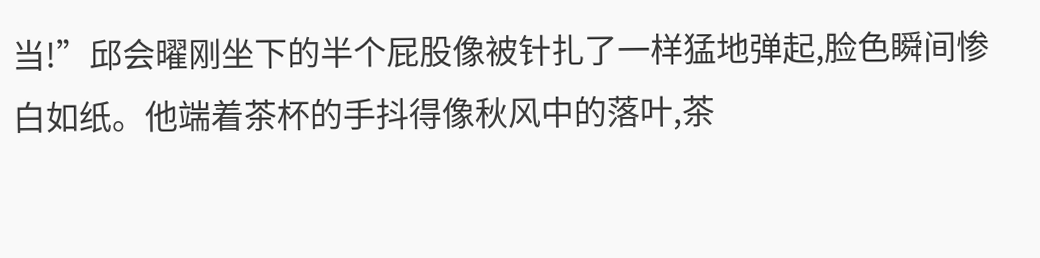当!”邱会曜刚坐下的半个屁股像被针扎了一样猛地弹起,脸色瞬间惨白如纸。他端着茶杯的手抖得像秋风中的落叶,茶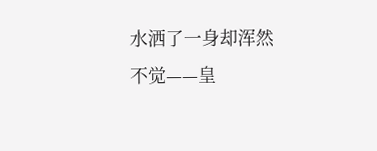水洒了一身却浑然不觉——皇